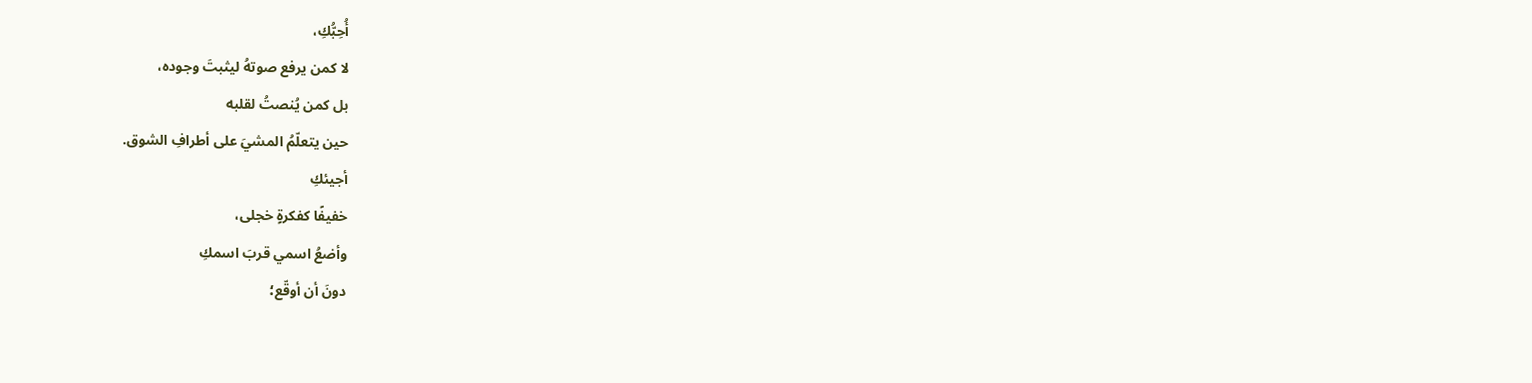أُحِبُّكِ،
لا كمن يرفع صوتهُ ليثبتَ وجوده،
بل كمن يُنصتُ لقلبه
حين يتعلّمُ المشيَ على أطرافِ الشوق.
أجيئكِ
خفيفًا كفكرةٍ خجلى،
وأضعُ اسمي قربَ اسمكِ
دونَ أن أوقّع؛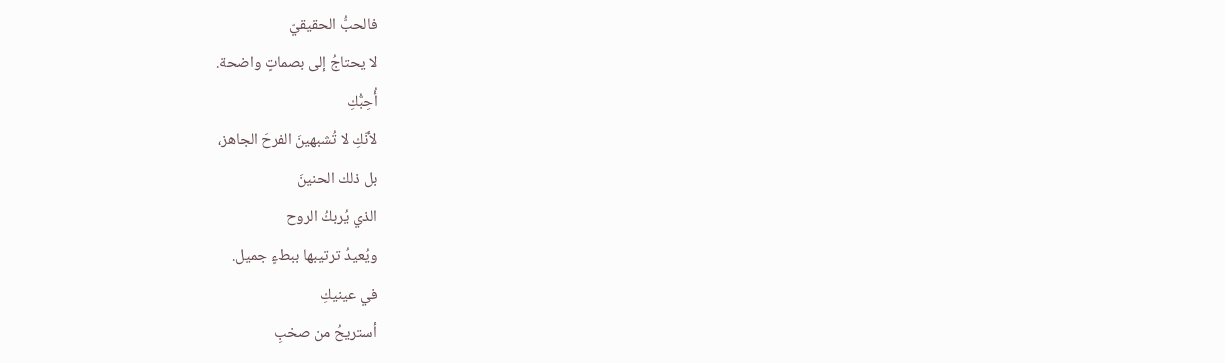فالحبُّ الحقيقيّ
لا يحتاجُ إلى بصماتٍ واضحة.
أُحِبُّكِ
لأنّكِ لا تُشبهينَ الفرحَ الجاهز،
بل ذلك الحنينَ
الذي يُربكُ الروح
ويُعيدُ ترتيبها ببطءٍ جميل.
في عينيكِ
أستريحُ من صخبِ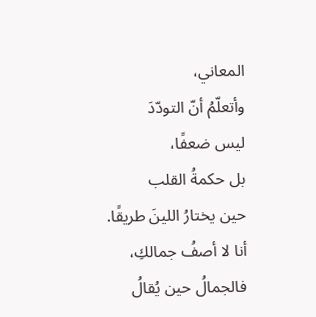المعاني،
وأتعلّمُ أنّ التودّدَ
ليس ضعفًا،
بل حكمةُ القلب
حين يختارُ اللينَ طريقًا.
أنا لا أصفُ جمالكِ،
فالجمالُ حين يُقالُ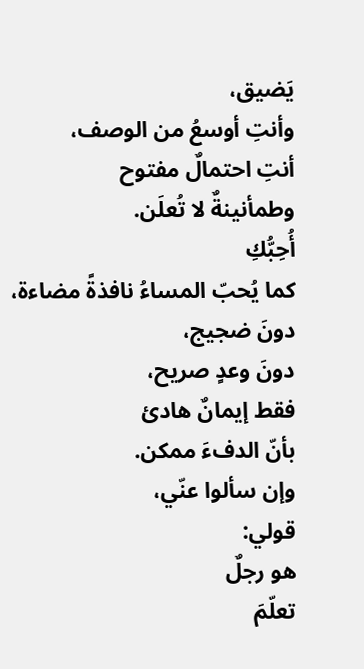يَضيق،
وأنتِ أوسعُ من الوصف،
أنتِ احتمالٌ مفتوح
وطمأنينةٌ لا تُعلَن.
أُحِبُّكِ
كما يُحبّ المساءُ نافذةً مضاءة،
دونَ ضجيج،
دونَ وعدٍ صريح،
فقط إيمانٌ هادئ
بأنّ الدفءَ ممكن.
وإن سألوا عنّي،
قولي:
هو رجلٌ
تعلّمَ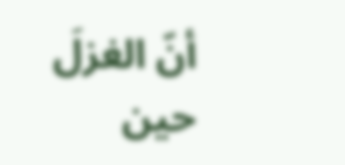أنّ الغزلَ
حين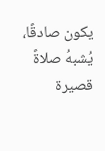يكون صادقًا،
يُشبهُ صلاةً قصيرة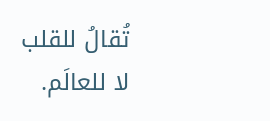تُقالُ للقلب
لا للعالَم.